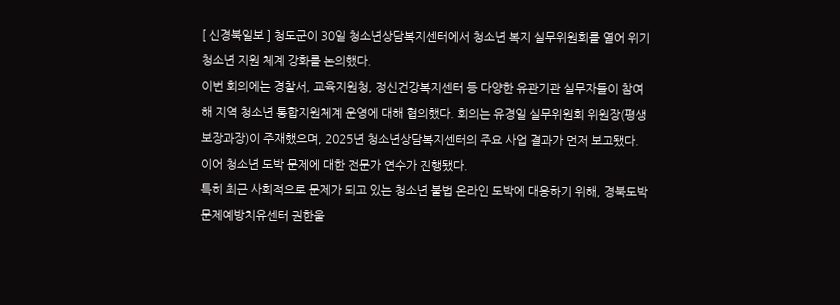[ 신경북일보 ] 청도군이 30일 청소년상담복지센터에서 청소년 복지 실무위원회를 열어 위기청소년 지원 체계 강화를 논의했다.
이번 회의에는 경찰서, 교육지원청, 정신건강복지센터 등 다양한 유관기관 실무자들이 참여해 지역 청소년 통합지원체계 운영에 대해 협의했다. 회의는 유경일 실무위원회 위원장(평생보장과장)이 주재했으며, 2025년 청소년상담복지센터의 주요 사업 결과가 먼저 보고됐다. 이어 청소년 도박 문제에 대한 전문가 연수가 진행됐다.
특히 최근 사회적으로 문제가 되고 있는 청소년 불법 온라인 도박에 대응하기 위해, 경북도박문제예방치유센터 권한울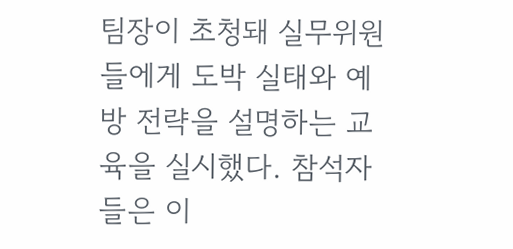팀장이 초청돼 실무위원들에게 도박 실태와 예방 전략을 설명하는 교육을 실시했다. 참석자들은 이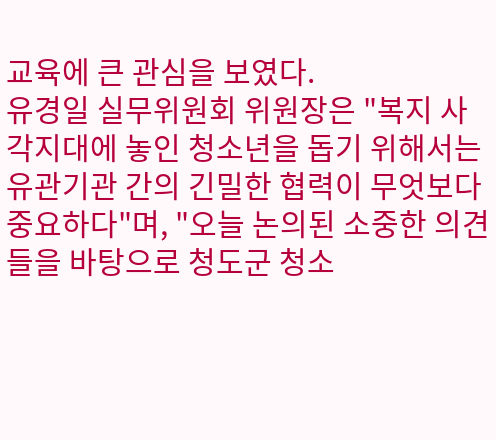교육에 큰 관심을 보였다.
유경일 실무위원회 위원장은 "복지 사각지대에 놓인 청소년을 돕기 위해서는 유관기관 간의 긴밀한 협력이 무엇보다 중요하다"며, "오늘 논의된 소중한 의견들을 바탕으로 청도군 청소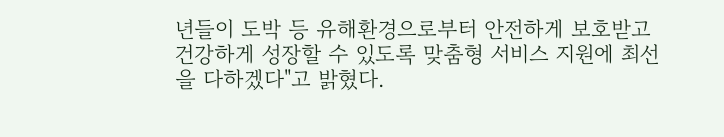년들이 도박 등 유해환경으로부터 안전하게 보호받고 건강하게 성장할 수 있도록 맞춤형 서비스 지원에 최선을 다하겠다"고 밝혔다.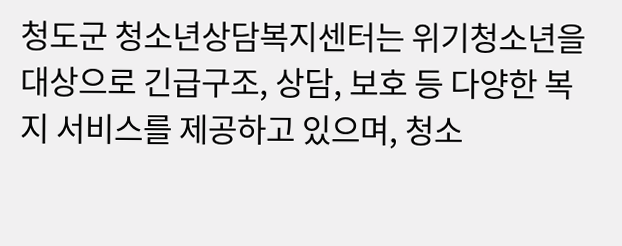청도군 청소년상담복지센터는 위기청소년을 대상으로 긴급구조, 상담, 보호 등 다양한 복지 서비스를 제공하고 있으며, 청소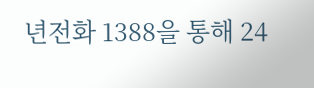년전화 1388을 통해 24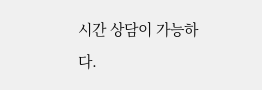시간 상담이 가능하다.